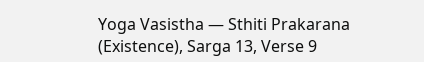Yoga Vasistha — Sthiti Prakarana (Existence), Sarga 13, Verse 9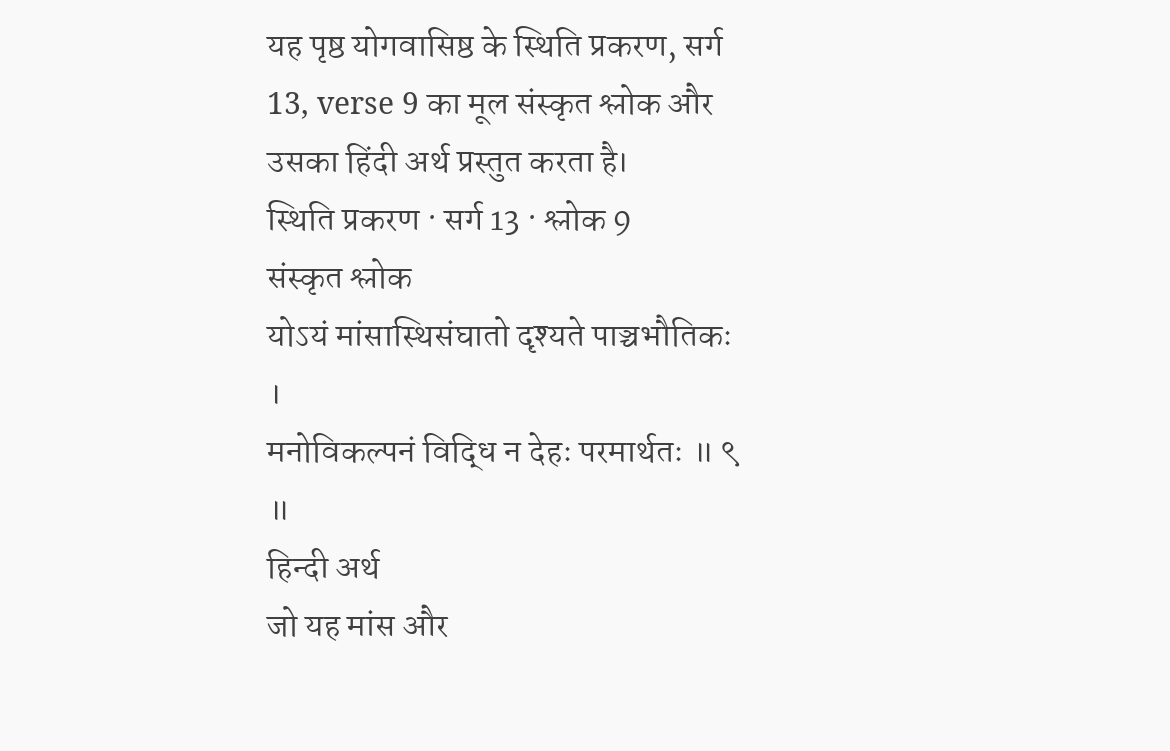यह पृष्ठ योगवासिष्ठ के स्थिति प्रकरण, सर्ग 13, verse 9 का मूल संस्कृत श्लोक और उसका हिंदी अर्थ प्रस्तुत करता है।
स्थिति प्रकरण · सर्ग 13 · श्लोक 9
संस्कृत श्लोक
योऽयं मांसास्थिसंघातो दृश्यते पाञ्चभौतिकः ।
मनोविकल्पनं विद्धि न देहः परमार्थतः ॥ ९ ॥
हिन्दी अर्थ
जो यह मांस और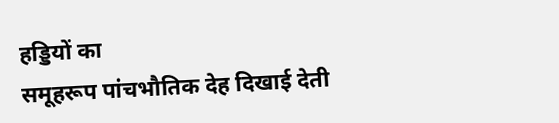हड्डियों का
समूहरूप पांचभौतिक देह दिखाई देती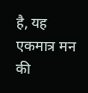है, यह एकमात्र मन की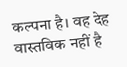कल्पना है। वह देह वास्तविक नहीं है